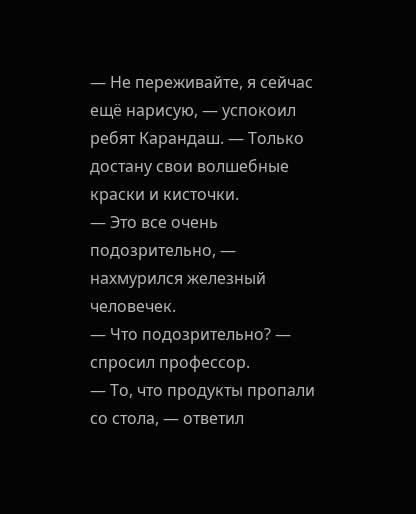— Не переживайте, я сейчас ещё нарисую, — успокоил ребят Карандаш. — Только достану свои волшебные краски и кисточки.
— Это все очень подозрительно, — нахмурился железный человечек.
— Что подозрительно? — спросил профессор.
— То, что продукты пропали со стола, — ответил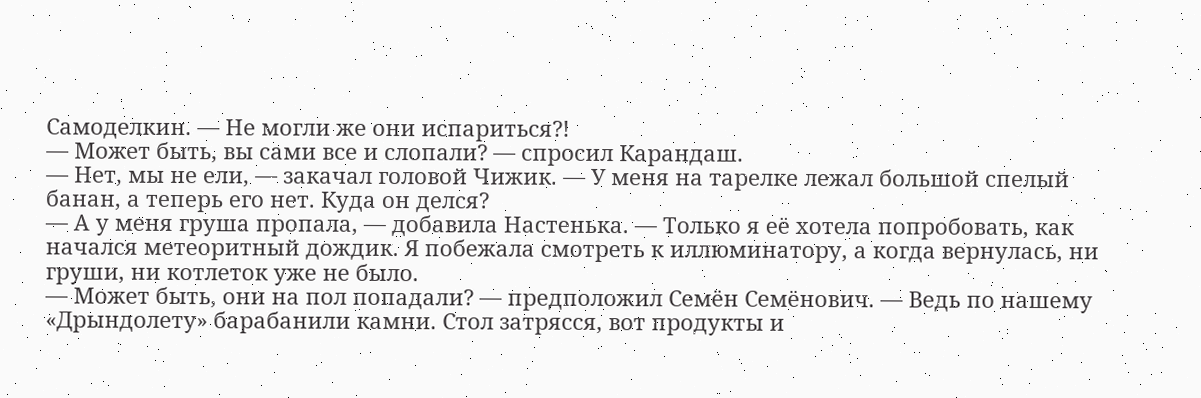Самоделкин. — Не могли же они испариться?!
— Может быть, вы сами все и слопали? — спросил Карандаш.
— Нет, мы не ели, — закачал головой Чижик. — У меня на тарелке лежал большой спелый банан, а теперь его нет. Куда он делся?
— А у меня груша пропала, — добавила Настенька. — Только я её хотела попробовать, как начался метеоритный дождик. Я побежала смотреть к иллюминатору, а когда вернулась, ни груши, ни котлеток уже не было.
— Может быть, они на пол попадали? — предположил Семён Семёнович. — Ведь по нашему «Дрындолету» барабанили камни. Стол затрясся, вот продукты и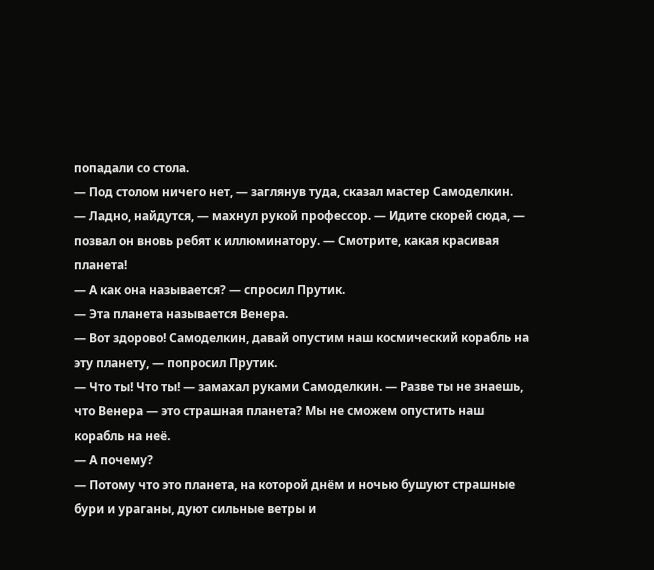попадали со стола.
— Под столом ничего нет, — заглянув туда, сказал мастер Самоделкин.
— Ладно, найдутся, — махнул рукой профессор. — Идите скорей сюда, — позвал он вновь ребят к иллюминатору. — Смотрите, какая красивая планета!
— А как она называется? — спросил Прутик.
— Эта планета называется Венера.
— Вот здорово! Самоделкин, давай опустим наш космический корабль на эту планету, — попросил Прутик.
— Что ты! Что ты! — замахал руками Самоделкин. — Разве ты не знаешь, что Венера — это страшная планета? Мы не сможем опустить наш корабль на неё.
— А почему?
— Потому что это планета, на которой днём и ночью бушуют страшные бури и ураганы, дуют сильные ветры и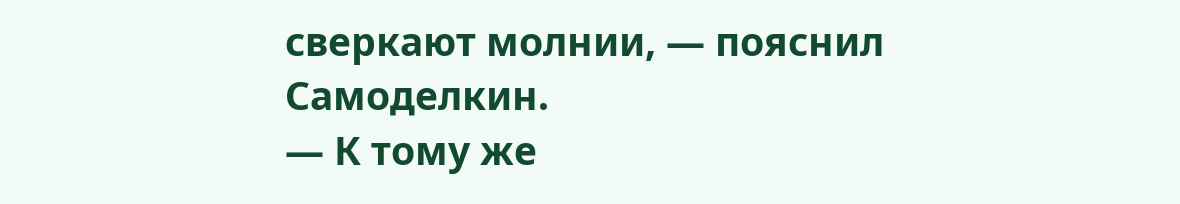сверкают молнии, — пояснил Самоделкин.
— К тому же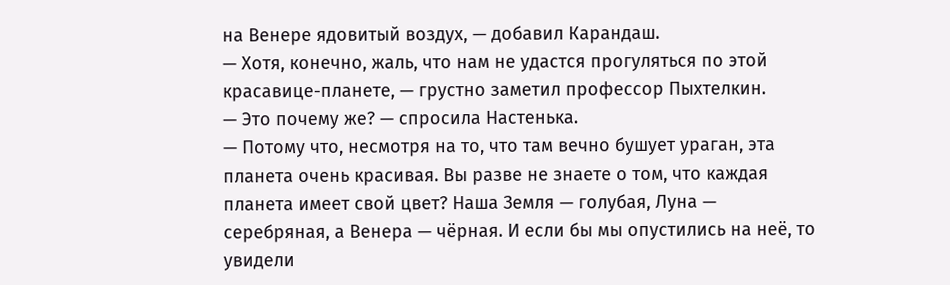на Венере ядовитый воздух, — добавил Карандаш.
— Хотя, конечно, жаль, что нам не удастся прогуляться по этой красавице-планете, — грустно заметил профессор Пыхтелкин.
— Это почему же? — спросила Настенька.
— Потому что, несмотря на то, что там вечно бушует ураган, эта планета очень красивая. Вы разве не знаете о том, что каждая планета имеет свой цвет? Наша Земля — голубая, Луна — серебряная, а Венера — чёрная. И если бы мы опустились на неё, то увидели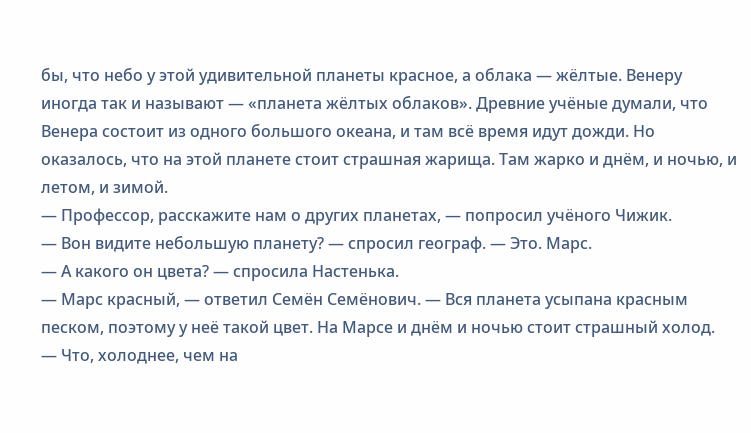бы, что небо у этой удивительной планеты красное, а облака — жёлтые. Венеру иногда так и называют — «планета жёлтых облаков». Древние учёные думали, что Венера состоит из одного большого океана, и там всё время идут дожди. Но оказалось, что на этой планете стоит страшная жарища. Там жарко и днём, и ночью, и летом, и зимой.
— Профессор, расскажите нам о других планетах, — попросил учёного Чижик.
— Вон видите небольшую планету? — спросил географ. — Это. Марс.
— А какого он цвета? — спросила Настенька.
— Марс красный, — ответил Семён Семёнович. — Вся планета усыпана красным песком, поэтому у неё такой цвет. На Марсе и днём и ночью стоит страшный холод.
— Что, холоднее, чем на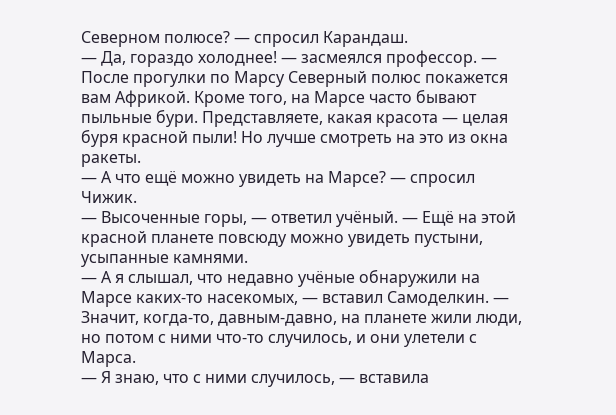Северном полюсе? — спросил Карандаш.
— Да, гораздо холоднее! — засмеялся профессор. — После прогулки по Марсу Северный полюс покажется вам Африкой. Кроме того, на Марсе часто бывают пыльные бури. Представляете, какая красота — целая буря красной пыли! Но лучше смотреть на это из окна ракеты.
— А что ещё можно увидеть на Марсе? — спросил Чижик.
— Высоченные горы, — ответил учёный. — Ещё на этой красной планете повсюду можно увидеть пустыни, усыпанные камнями.
— А я слышал, что недавно учёные обнаружили на Марсе каких-то насекомых, — вставил Самоделкин. — Значит, когда-то, давным-давно, на планете жили люди, но потом с ними что-то случилось, и они улетели с Марса.
— Я знаю, что с ними случилось, — вставила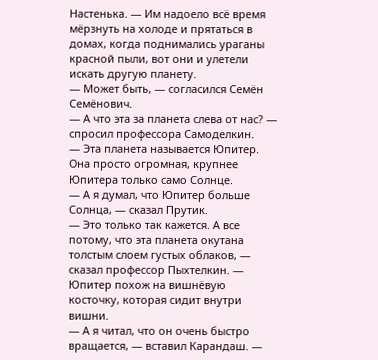Настенька. — Им надоело всё время мёрзнуть на холоде и прятаться в домах, когда поднимались ураганы красной пыли, вот они и улетели искать другую планету.
— Может быть, — согласился Семён Семёнович.
— А что эта за планета слева от нас? — спросил профессора Самоделкин.
— Эта планета называется Юпитер. Она просто огромная, крупнее Юпитера только само Солнце.
— А я думал, что Юпитер больше Солнца, — сказал Прутик.
— Это только так кажется. А все потому, что эта планета окутана толстым слоем густых облаков, — сказал профессор Пыхтелкин. — Юпитер похож на вишнёвую косточку, которая сидит внутри вишни.
— А я читал, что он очень быстро вращается, — вставил Карандаш. —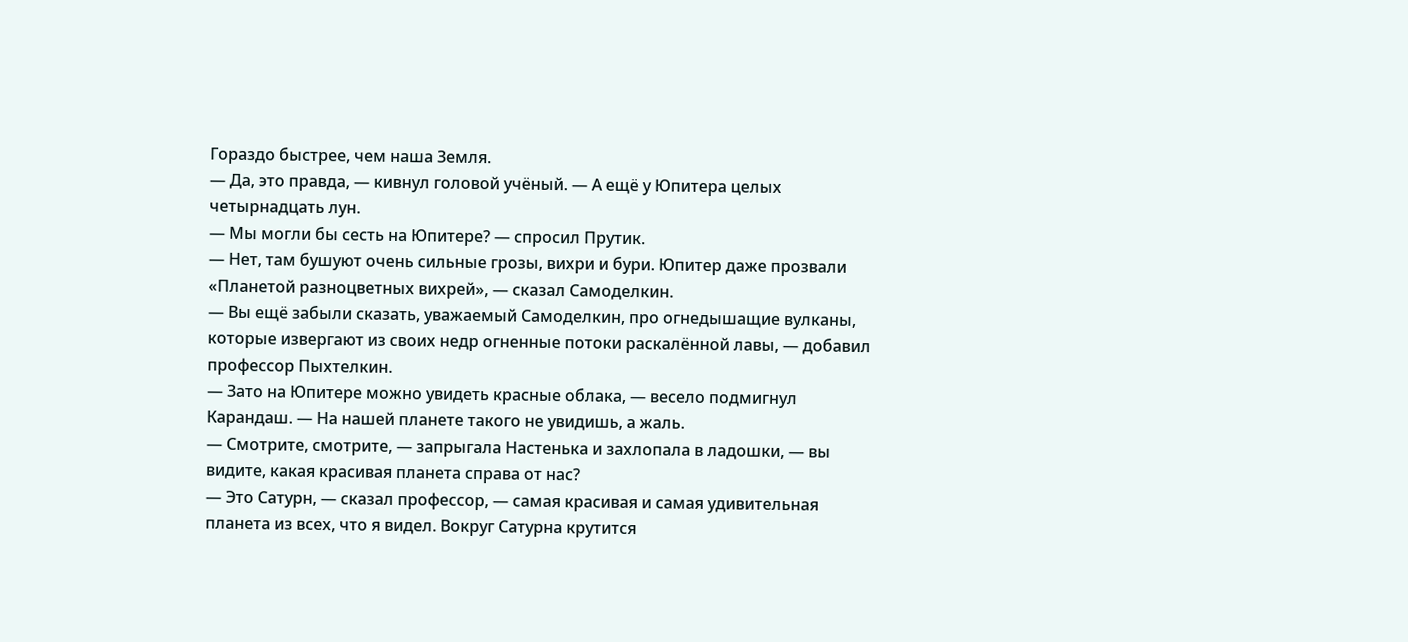Гораздо быстрее, чем наша Земля.
— Да, это правда, — кивнул головой учёный. — А ещё у Юпитера целых четырнадцать лун.
— Мы могли бы сесть на Юпитере? — спросил Прутик.
— Нет, там бушуют очень сильные грозы, вихри и бури. Юпитер даже прозвали «Планетой разноцветных вихрей», — сказал Самоделкин.
— Вы ещё забыли сказать, уважаемый Самоделкин, про огнедышащие вулканы, которые извергают из своих недр огненные потоки раскалённой лавы, — добавил профессор Пыхтелкин.
— Зато на Юпитере можно увидеть красные облака, — весело подмигнул Карандаш. — На нашей планете такого не увидишь, а жаль.
— Смотрите, смотрите, — запрыгала Настенька и захлопала в ладошки, — вы видите, какая красивая планета справа от нас?
— Это Сатурн, — сказал профессор, — самая красивая и самая удивительная планета из всех, что я видел. Вокруг Сатурна крутится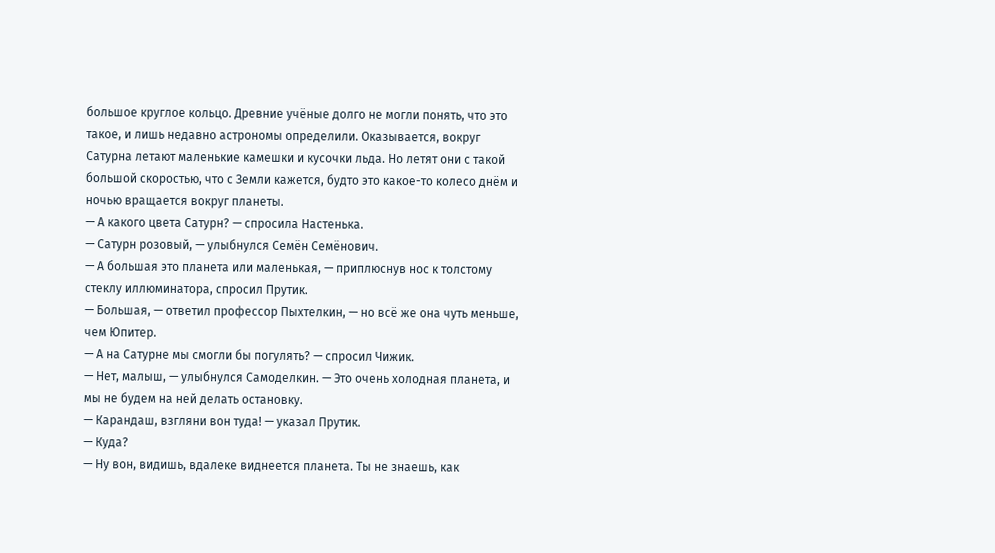большое круглое кольцо. Древние учёные долго не могли понять, что это такое, и лишь недавно астрономы определили. Оказывается, вокруг Сатурна летают маленькие камешки и кусочки льда. Но летят они с такой большой скоростью, что с Земли кажется, будто это какое-то колесо днём и ночью вращается вокруг планеты.
— А какого цвета Сатурн? — спросила Настенька.
— Сатурн розовый, — улыбнулся Семён Семёнович.
— А большая это планета или маленькая, — приплюснув нос к толстому стеклу иллюминатора, спросил Прутик.
— Большая, — ответил профессор Пыхтелкин, — но всё же она чуть меньше, чем Юпитер.
— А на Сатурне мы смогли бы погулять? — спросил Чижик.
— Нет, малыш, — улыбнулся Самоделкин. — Это очень холодная планета, и мы не будем на ней делать остановку.
— Карандаш, взгляни вон туда! — указал Прутик.
— Куда?
— Ну вон, видишь, вдалеке виднеется планета. Ты не знаешь, как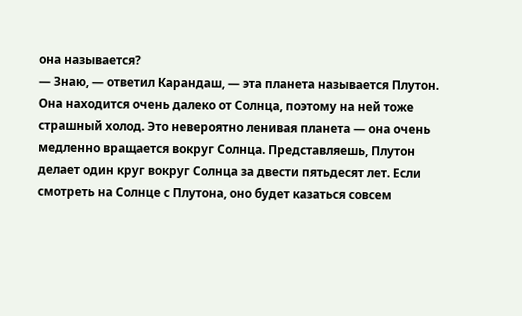она называется?
— Знаю, — ответил Карандаш, — эта планета называется Плутон. Она находится очень далеко от Солнца, поэтому на ней тоже страшный холод. Это невероятно ленивая планета — она очень медленно вращается вокруг Солнца. Представляешь, Плутон делает один круг вокруг Солнца за двести пятьдесят лет. Если смотреть на Солнце с Плутона, оно будет казаться совсем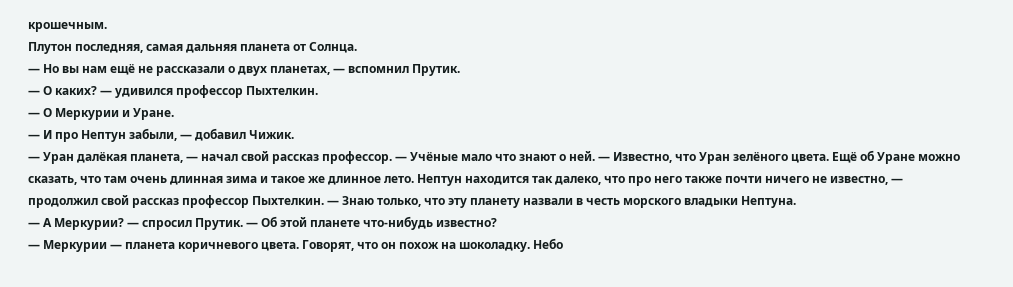крошечным.
Плутон последняя, самая дальняя планета от Солнца.
— Но вы нам ещё не рассказали о двух планетах, — вспомнил Прутик.
— О каких? — удивился профессор Пыхтелкин.
— О Меркурии и Уране.
— И про Нептун забыли, — добавил Чижик.
— Уран далёкая планета, — начал свой рассказ профессор. — Учёные мало что знают о ней. — Известно, что Уран зелёного цвета. Ещё об Уране можно сказать, что там очень длинная зима и такое же длинное лето. Нептун находится так далеко, что про него также почти ничего не известно, — продолжил свой рассказ профессор Пыхтелкин. — Знаю только, что эту планету назвали в честь морского владыки Нептуна.
— А Меркурии? — спросил Прутик. — Об этой планете что-нибудь известно?
— Меркурии — планета коричневого цвета. Говорят, что он похож на шоколадку. Небо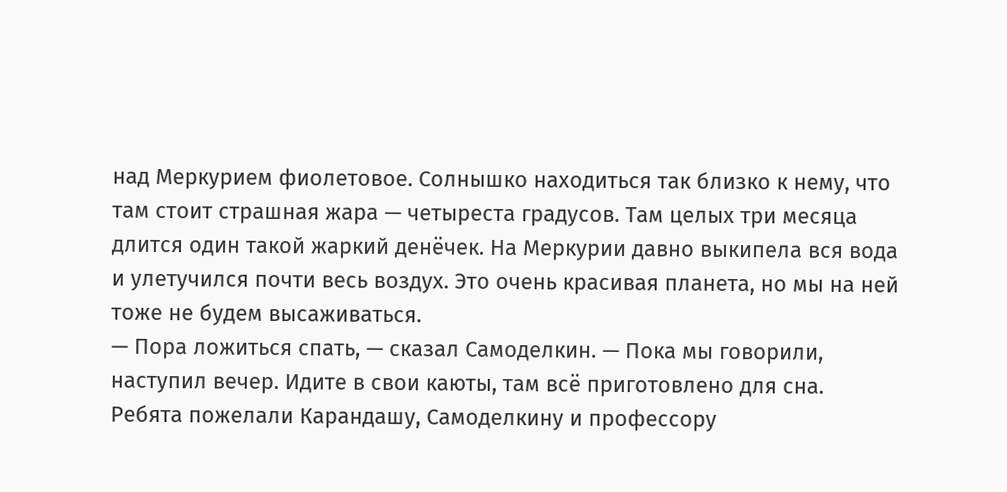над Меркурием фиолетовое. Солнышко находиться так близко к нему, что там стоит страшная жара — четыреста градусов. Там целых три месяца длится один такой жаркий денёчек. На Меркурии давно выкипела вся вода и улетучился почти весь воздух. Это очень красивая планета, но мы на ней тоже не будем высаживаться.
— Пора ложиться спать, — сказал Самоделкин. — Пока мы говорили, наступил вечер. Идите в свои каюты, там всё приготовлено для сна.
Ребята пожелали Карандашу, Самоделкину и профессору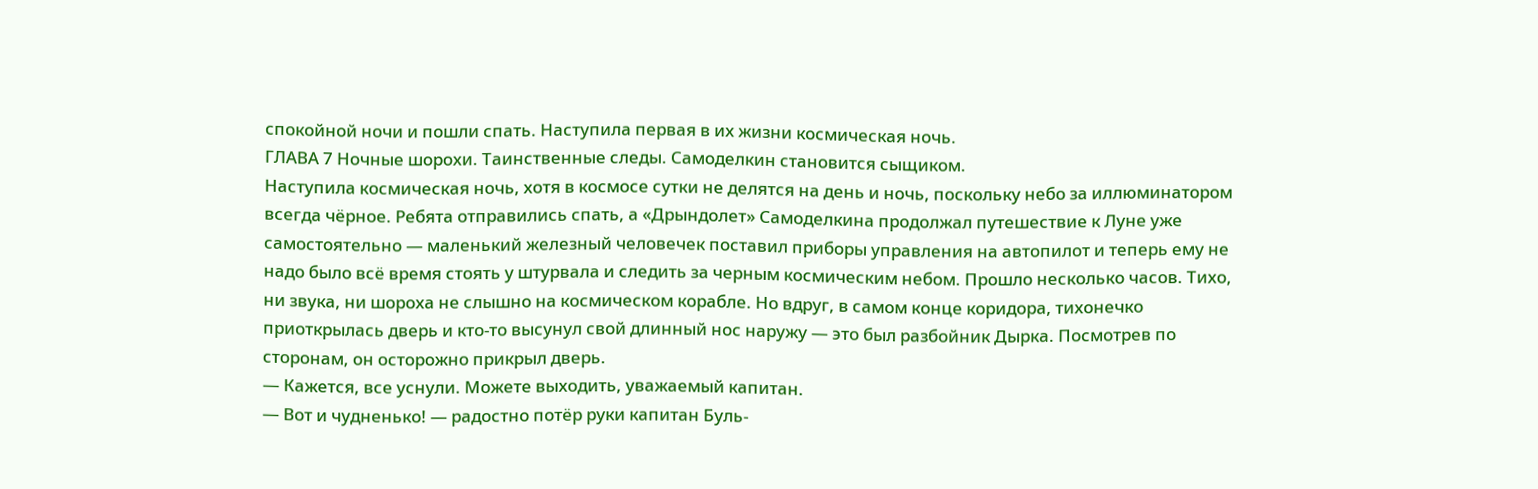спокойной ночи и пошли спать. Наступила первая в их жизни космическая ночь.
ГЛАВА 7 Ночные шорохи. Таинственные следы. Самоделкин становится сыщиком.
Наступила космическая ночь, хотя в космосе сутки не делятся на день и ночь, поскольку небо за иллюминатором всегда чёрное. Ребята отправились спать, а «Дрындолет» Самоделкина продолжал путешествие к Луне уже самостоятельно — маленький железный человечек поставил приборы управления на автопилот и теперь ему не надо было всё время стоять у штурвала и следить за черным космическим небом. Прошло несколько часов. Тихо, ни звука, ни шороха не слышно на космическом корабле. Но вдруг, в самом конце коридора, тихонечко приоткрылась дверь и кто-то высунул свой длинный нос наружу — это был разбойник Дырка. Посмотрев по сторонам, он осторожно прикрыл дверь.
— Кажется, все уснули. Можете выходить, уважаемый капитан.
— Вот и чудненько! — радостно потёр руки капитан Буль-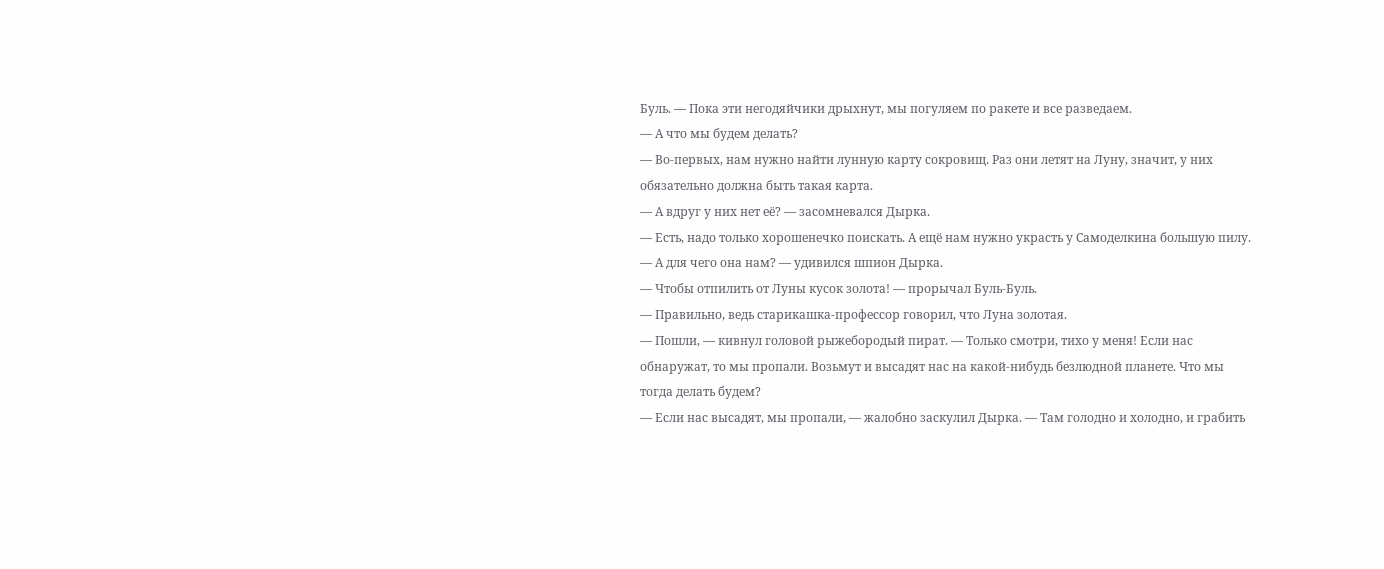Буль. — Пока эти негодяйчики дрыхнут, мы погуляем по ракете и все разведаем.
— А что мы будем делать?
— Во-первых, нам нужно найти лунную карту сокровищ. Раз они летят на Луну, значит, у них обязательно должна быть такая карта.
— А вдруг у них нет её? — засомневался Дырка.
— Есть, надо только хорошенечко поискать. А ещё нам нужно украсть у Самоделкина большую пилу.
— А для чего она нам? — удивился шпион Дырка.
— Чтобы отпилить от Луны кусок золота! — прорычал Буль-Буль.
— Правильно, ведь старикашка-профессор говорил, что Луна золотая.
— Пошли, — кивнул головой рыжебородый пират. — Только смотри, тихо у меня! Если нас обнаружат, то мы пропали. Возьмут и высадят нас на какой-нибудь безлюдной планете. Что мы тогда делать будем?
— Если нас высадят, мы пропали, — жалобно заскулил Дырка. — Там голодно и холодно, и грабить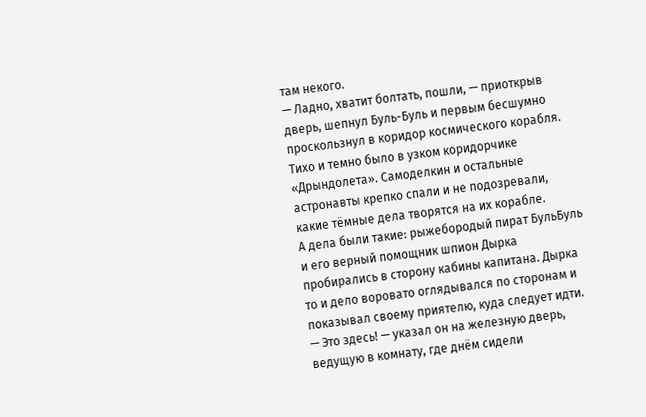там некого.
— Ладно, хватит болтать, пошли, — приоткрыв дверь, шепнул Буль-Буль и первым бесшумно проскользнул в коридор космического корабля.
Тихо и темно было в узком коридорчике «Дрындолета». Самоделкин и остальные астронавты крепко спали и не подозревали, какие тёмные дела творятся на их корабле.
А дела были такие: рыжебородый пират БульБуль и его верный помощник шпион Дырка пробирались в сторону кабины капитана. Дырка то и дело воровато оглядывался по сторонам и показывал своему приятелю, куда следует идти.
— Это здесь! — указал он на железную дверь, ведущую в комнату, где днём сидели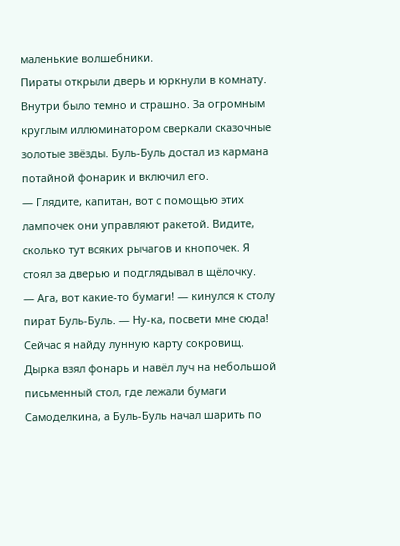маленькие волшебники.
Пираты открыли дверь и юркнули в комнату. Внутри было темно и страшно. За огромным круглым иллюминатором сверкали сказочные золотые звёзды. Буль-Буль достал из кармана потайной фонарик и включил его.
— Глядите, капитан, вот с помощью этих лампочек они управляют ракетой. Видите, сколько тут всяких рычагов и кнопочек. Я стоял за дверью и подглядывал в щёлочку.
— Ага, вот какие-то бумаги! — кинулся к столу пират Буль-Буль. — Ну-ка, посвети мне сюда! Сейчас я найду лунную карту сокровищ.
Дырка взял фонарь и навёл луч на небольшой письменный стол, где лежали бумаги Самоделкина, а Буль-Буль начал шарить по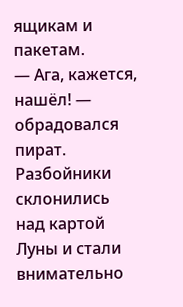ящикам и пакетам.
— Ага, кажется, нашёл! — обрадовался пират.
Разбойники склонились над картой Луны и стали внимательно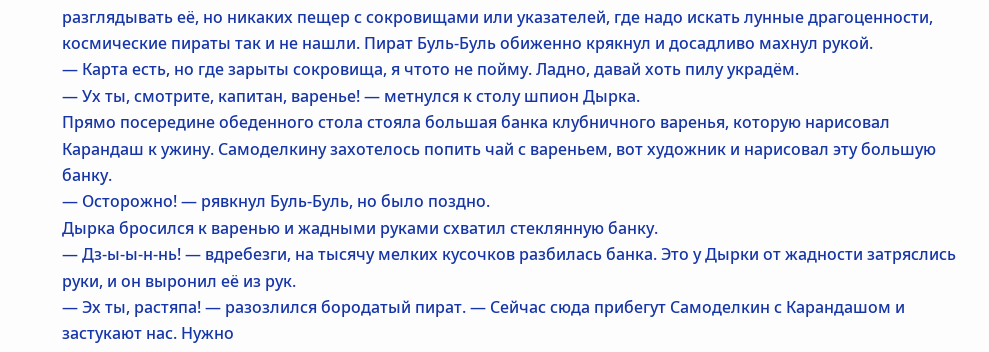разглядывать её, но никаких пещер с сокровищами или указателей, где надо искать лунные драгоценности, космические пираты так и не нашли. Пират Буль-Буль обиженно крякнул и досадливо махнул рукой.
— Карта есть, но где зарыты сокровища, я чтото не пойму. Ладно, давай хоть пилу украдём.
— Ух ты, смотрите, капитан, варенье! — метнулся к столу шпион Дырка.
Прямо посередине обеденного стола стояла большая банка клубничного варенья, которую нарисовал Карандаш к ужину. Самоделкину захотелось попить чай с вареньем, вот художник и нарисовал эту большую банку.
— Осторожно! — рявкнул Буль-Буль, но было поздно.
Дырка бросился к варенью и жадными руками схватил стеклянную банку.
— Дз-ы-ы-н-нь! — вдребезги, на тысячу мелких кусочков разбилась банка. Это у Дырки от жадности затряслись руки, и он выронил её из рук.
— Эх ты, растяпа! — разозлился бородатый пират. — Сейчас сюда прибегут Самоделкин с Карандашом и застукают нас. Нужно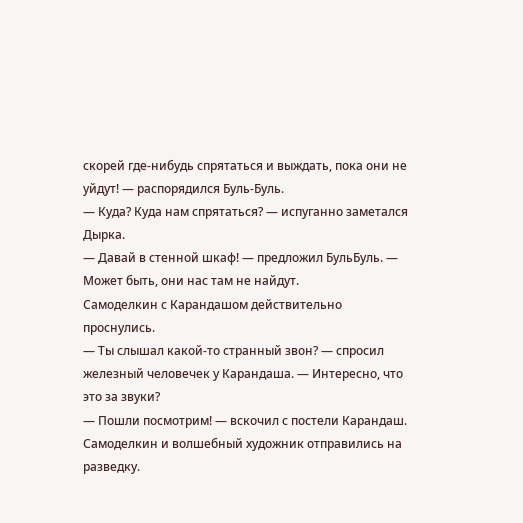скорей где-нибудь спрятаться и выждать, пока они не уйдут! — распорядился Буль-Буль.
— Куда? Куда нам спрятаться? — испуганно заметался Дырка.
— Давай в стенной шкаф! — предложил БульБуль. — Может быть, они нас там не найдут.
Самоделкин с Карандашом действительно проснулись.
— Ты слышал какой-то странный звон? — спросил железный человечек у Карандаша. — Интересно, что это за звуки?
— Пошли посмотрим! — вскочил с постели Карандаш.
Самоделкин и волшебный художник отправились на разведку.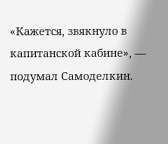«Кажется, звякнуло в капитанской кабине», — подумал Самоделкин.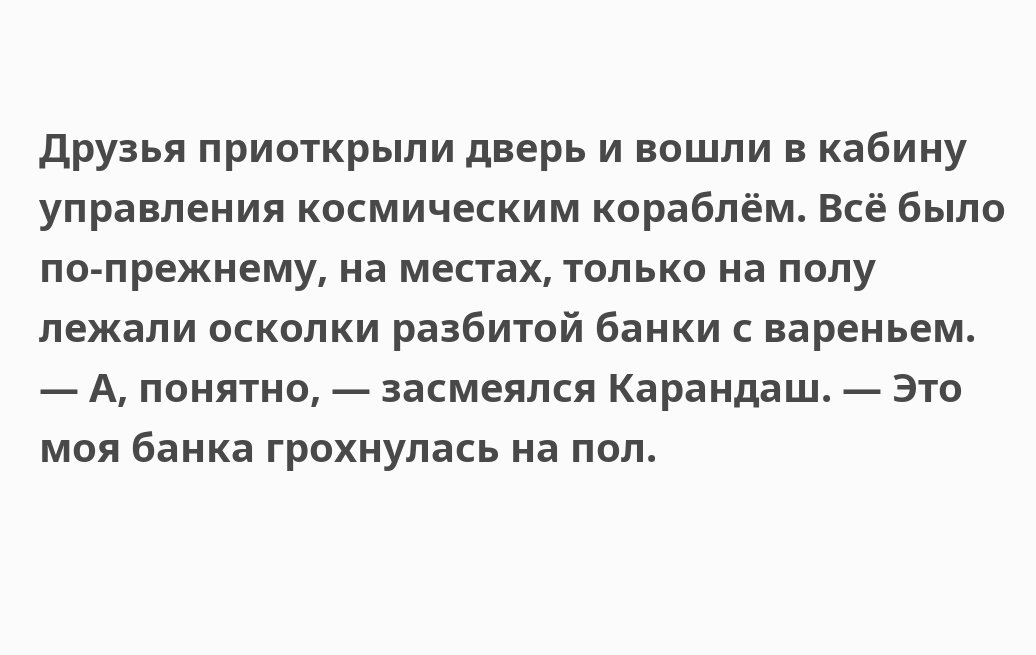Друзья приоткрыли дверь и вошли в кабину управления космическим кораблём. Всё было по-прежнему, на местах, только на полу лежали осколки разбитой банки с вареньем.
— А, понятно, — засмеялся Карандаш. — Это моя банка грохнулась на пол.